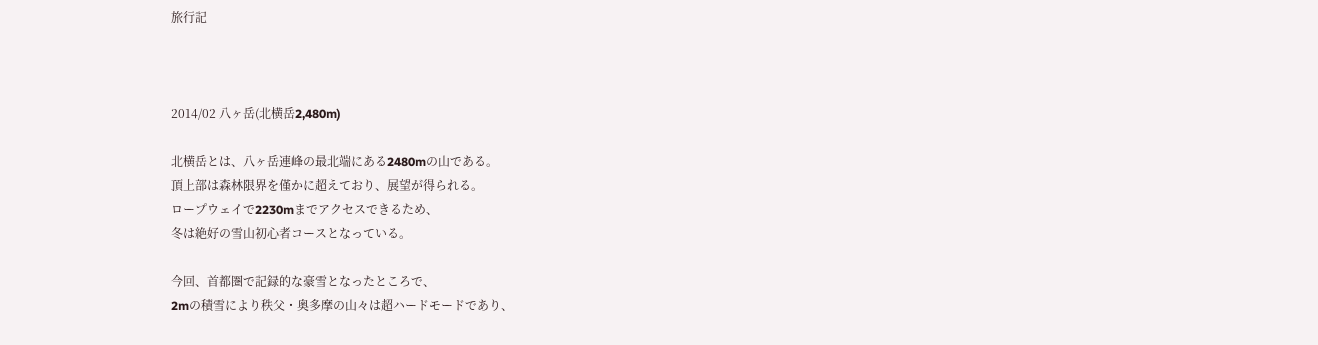旅行記



2014/02 八ヶ岳(北横岳2,480m)

北横岳とは、八ヶ岳連峰の最北端にある2480mの山である。
頂上部は森林限界を僅かに超えており、展望が得られる。
ロープウェイで2230mまでアクセスできるため、
冬は絶好の雪山初心者コースとなっている。

今回、首都圏で記録的な豪雪となったところで、
2mの積雪により秩父・奥多摩の山々は超ハードモードであり、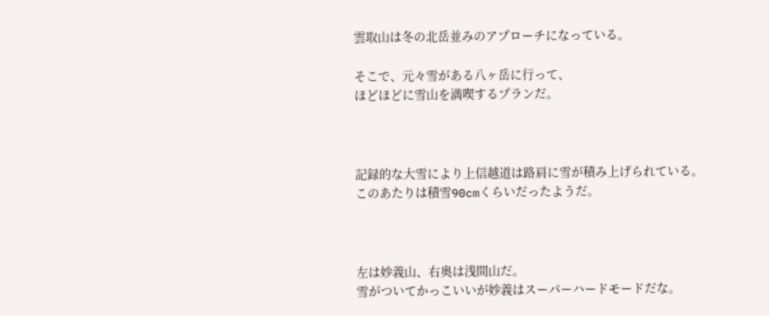雲取山は冬の北岳並みのアプローチになっている。

そこで、元々雪がある八ヶ岳に行って、
ほどほどに雪山を満喫するプランだ。



記録的な大雪により上信越道は路肩に雪が積み上げられている。
このあたりは積雪90cmくらいだったようだ。



左は妙義山、右奥は浅間山だ。
雪がついてかっこいいが妙義はスーパーハードモードだな。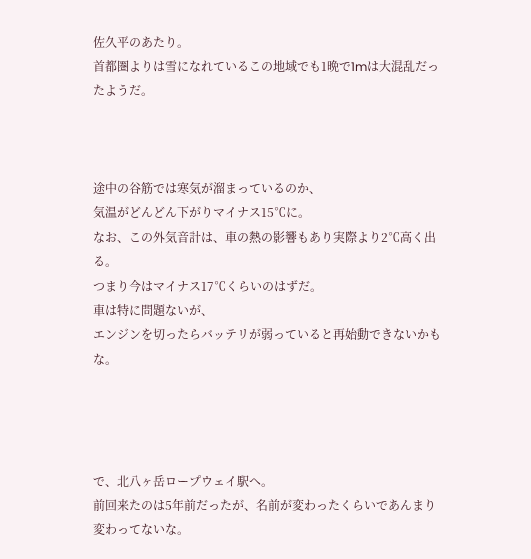佐久平のあたり。
首都圏よりは雪になれているこの地域でも1晩で1mは大混乱だったようだ。



途中の谷筋では寒気が溜まっているのか、
気温がどんどん下がりマイナス15℃に。
なお、この外気音計は、車の熱の影響もあり実際より2℃高く出る。
つまり今はマイナス17℃くらいのはずだ。
車は特に問題ないが、
エンジンを切ったらバッテリが弱っていると再始動できないかもな。




で、北八ヶ岳ロープウェイ駅へ。
前回来たのは5年前だったが、名前が変わったくらいであんまり変わってないな。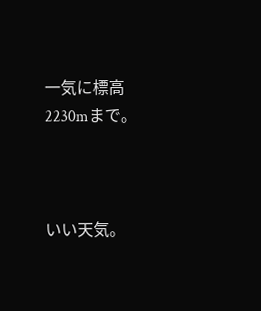一気に標高2230mまで。



いい天気。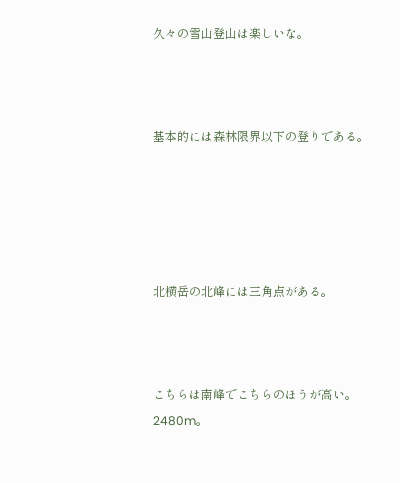久々の雪山登山は楽しいな。



基本的には森林限界以下の登りである。





北横岳の北峰には三角点がある。



こちらは南峰でこちらのほうが高い。2480m。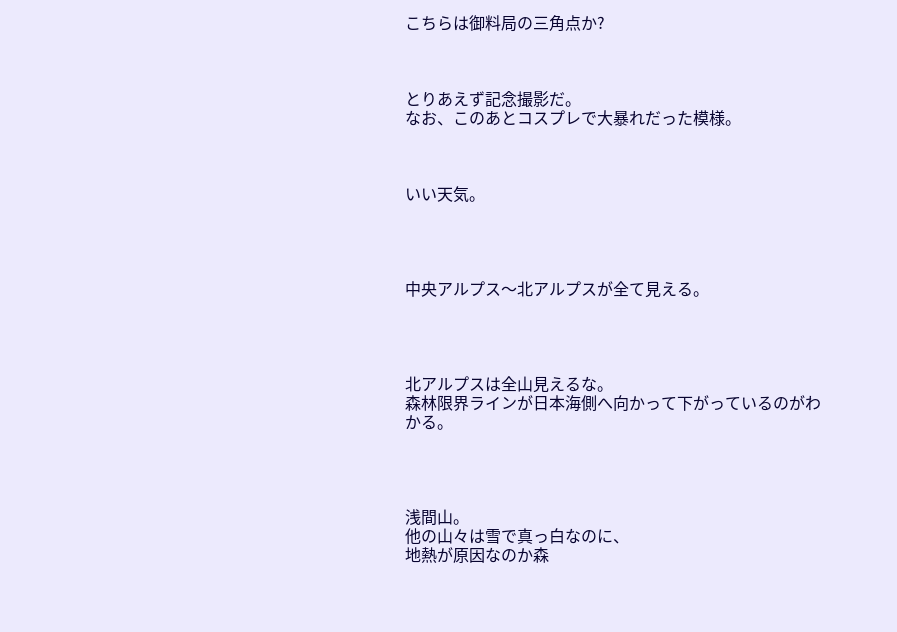こちらは御料局の三角点か?



とりあえず記念撮影だ。
なお、このあとコスプレで大暴れだった模様。



いい天気。




中央アルプス〜北アルプスが全て見える。




北アルプスは全山見えるな。
森林限界ラインが日本海側へ向かって下がっているのがわかる。




浅間山。
他の山々は雪で真っ白なのに、
地熱が原因なのか森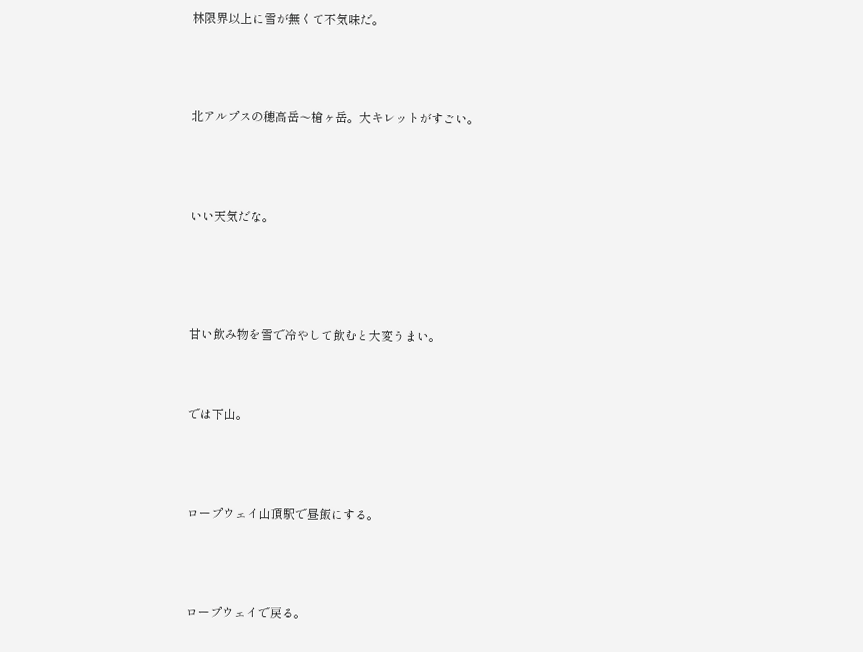林限界以上に雪が無くて不気味だ。




北アルプスの穂高岳〜槍ヶ岳。大キレットがすごい。




いい天気だな。





甘い飲み物を雪で冷やして飲むと大変うまい。



では下山。




ロープウェイ山頂駅で昼飯にする。




ロープウェイで戻る。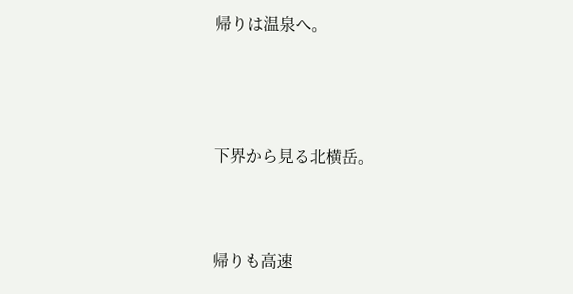帰りは温泉へ。




下界から見る北横岳。



帰りも高速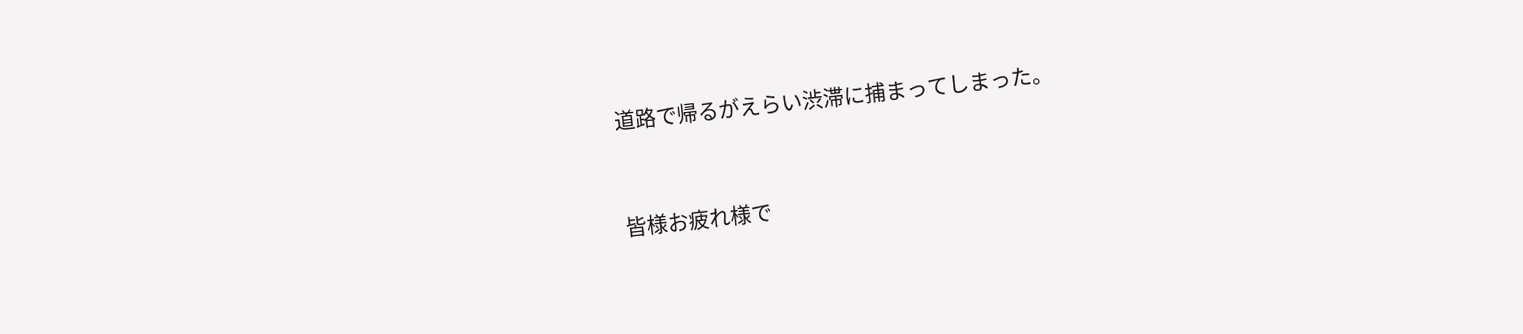道路で帰るがえらい渋滞に捕まってしまった。


皆様お疲れ様で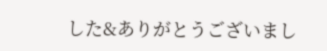した&ありがとうございまし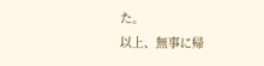た。
以上、無事に帰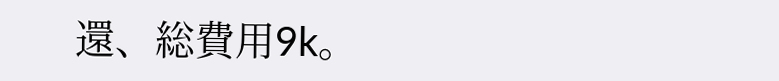還、総費用9k。